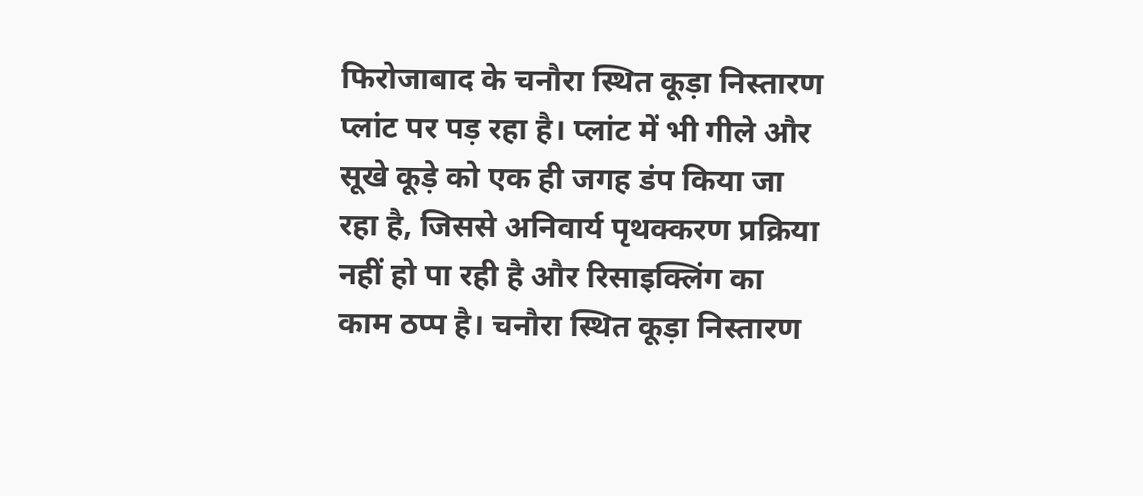फिरोजाबाद के चनौरा स्थित कूड़ा निस्तारण प्लांट पर पड़ रहा है। प्लांट में भी गीले और सूखे कूड़े को एक ही जगह डंप किया जा रहा है, जिससे अनिवार्य पृथक्करण प्रक्रिया नहीं हो पा रही है और रिसाइक्लिंग का काम ठप्प है। चनौरा स्थित कूड़ा निस्तारण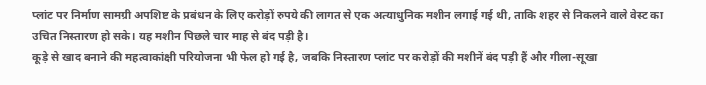प्लांट पर निर्माण सामग्री अपशिष्ट के प्रबंधन के लिए करोड़ों रुपये की लागत से एक अत्याधुनिक मशीन लगाई गई थी, ताकि शहर से निकलने वाले वेस्ट का उचित निस्तारण हो सके। यह मशीन पिछले चार माह से बंद पड़ी है।
कूड़े से खाद बनाने की महत्वाकांक्षी परियोजना भी फेल हो गई है, जबकि निस्तारण प्लांट पर करोड़ों की मशीनें बंद पड़ी हैं और गीला-सूखा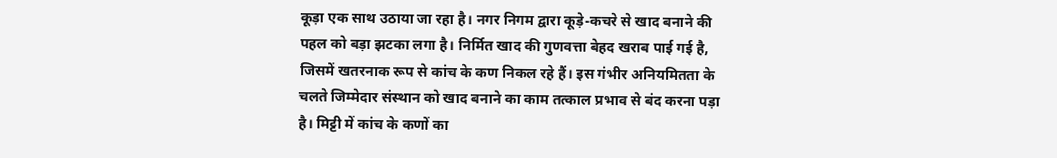कूड़ा एक साथ उठाया जा रहा है। नगर निगम द्वारा कूड़े-कचरे से खाद बनाने की पहल को बड़ा झटका लगा है। निर्मित खाद की गुणवत्ता बेहद खराब पाई गई है, जिसमें खतरनाक रूप से कांच के कण निकल रहे हैं। इस गंभीर अनियमितता के चलते जिम्मेदार संस्थान को खाद बनाने का काम तत्काल प्रभाव से बंद करना पड़ा है। मिट्टी में कांच के कणों का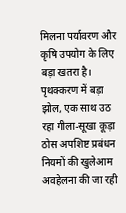मिलना पर्यावरण और कृषि उपयोग के लिए बड़ा खतरा है।
पृथक्करण में बड़ा झोल, एक साथ उठ रहा गीला-सूखा कूड़ा
ठोस अपशिष्ट प्रबंधन नियमों की खुलेआम अवहेलना की जा रही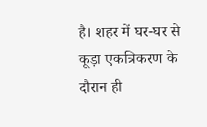है। शहर में घर-घर से कूड़ा एकत्रिकरण के दौरान ही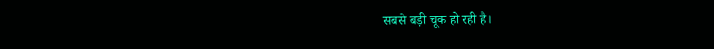सबसे बड़ी चूक हो रही है।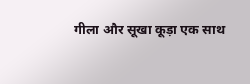गीला और सूखा कूड़ा एक साथ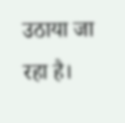उठाया जा रहा है।